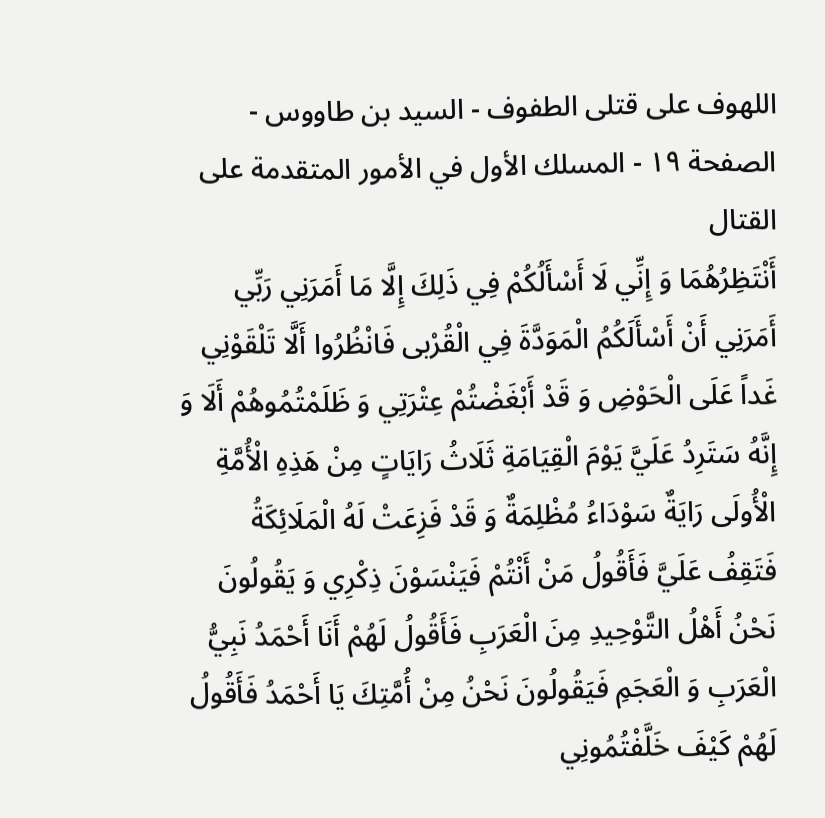اللهوف على قتلى الطفوف - السيد بن طاووس - الصفحة ١٩ - المسلك الأول في الأمور المتقدمة على القتال
أَنْتَظِرُهُمَا وَ إِنِّي لَا أَسْأَلُكُمْ فِي ذَلِكَ إِلَّا مَا أَمَرَنِي رَبِّي أَمَرَنِي أَنْ أَسْأَلَكُمُ الْمَوَدَّةَ فِي الْقُرْبى فَانْظُرُوا أَلَّا تَلْقَوْنِي غَداً عَلَى الْحَوْضِ وَ قَدْ أَبْغَضْتُمْ عِتْرَتِي وَ ظَلَمْتُمُوهُمْ أَلَا وَ إِنَّهُ سَتَرِدُ عَلَيَّ يَوْمَ الْقِيَامَةِ ثَلَاثُ رَايَاتٍ مِنْ هَذِهِ الْأُمَّةِ الْأُولَى رَايَةٌ سَوْدَاءُ مُظْلِمَةٌ وَ قَدْ فَزِعَتْ لَهُ الْمَلَائِكَةُ فَتَقِفُ عَلَيَّ فَأَقُولُ مَنْ أَنْتُمْ فَيَنْسَوْنَ ذِكْرِي وَ يَقُولُونَ نَحْنُ أَهْلُ التَّوْحِيدِ مِنَ الْعَرَبِ فَأَقُولُ لَهُمْ أَنَا أَحْمَدُ نَبِيُّ الْعَرَبِ وَ الْعَجَمِ فَيَقُولُونَ نَحْنُ مِنْ أُمَّتِكَ يَا أَحْمَدُ فَأَقُولُ لَهُمْ كَيْفَ خَلَّفْتُمُونِي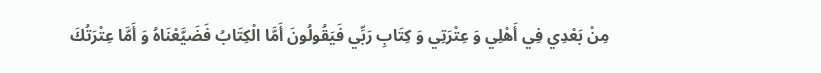مِنْ بَعْدِي فِي أَهْلِي وَ عِتْرَتِي وَ كِتَابِ رَبِّي فَيَقُولُونَ أَمَّا الْكِتَابُ فَضَيَّعْنَاهُ وَ أَمَّا عِتْرَتُكَ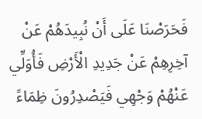فَحَرَصْنَا عَلَى أَنْ نُبِيدَهُمْ عَنْ آخِرِهِمْ عَنْ جَدِيدِ الْأَرْضِ فَأُوَلِّي عَنْهُمْ وَجْهِي فَيَصْدِرُونَ ظِمَاءً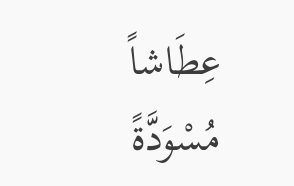عِطَاشاً مُسْوَدَّةً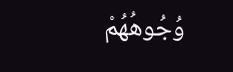وُجُوهُهُمْ